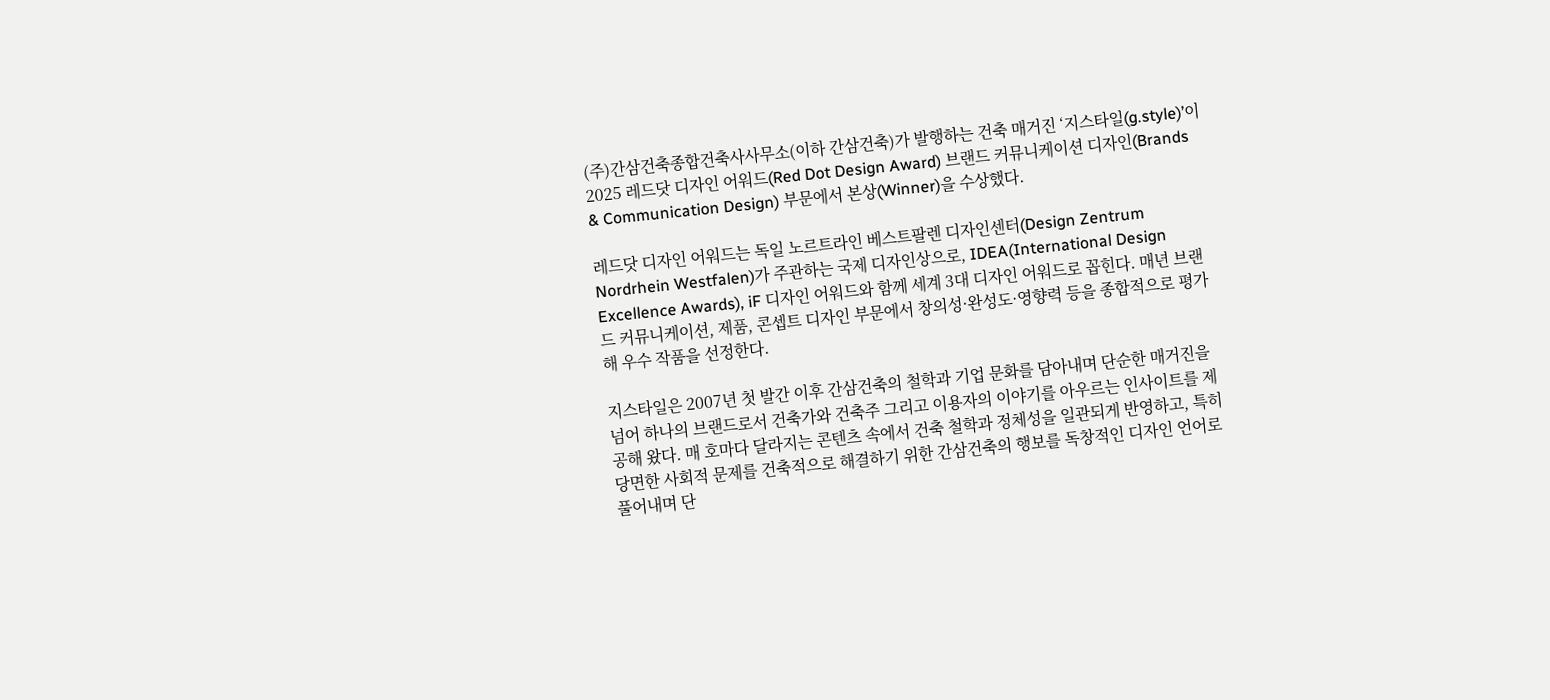(주)간삼건축종합건축사사무소(이하 간삼건축)가 발행하는 건축 매거진 ‘지스타일(g.style)’이 2025 레드닷 디자인 어워드(Red Dot Design Award) 브랜드 커뮤니케이션 디자인(Brands & Communication Design) 부문에서 본상(Winner)을 수상했다.

레드닷 디자인 어워드는 독일 노르트라인 베스트팔렌 디자인센터(Design Zentrum Nordrhein Westfalen)가 주관하는 국제 디자인상으로, IDEA(International Design Excellence Awards), iF 디자인 어워드와 함께 세계 3대 디자인 어워드로 꼽힌다. 매년 브랜드 커뮤니케이션, 제품, 콘셉트 디자인 부문에서 창의성·완성도·영향력 등을 종합적으로 평가해 우수 작품을 선정한다.

지스타일은 2007년 첫 발간 이후 간삼건축의 철학과 기업 문화를 담아내며 단순한 매거진을 넘어 하나의 브랜드로서 건축가와 건축주 그리고 이용자의 이야기를 아우르는 인사이트를 제공해 왔다. 매 호마다 달라지는 콘텐츠 속에서 건축 철학과 정체성을 일관되게 반영하고, 특히 당면한 사회적 문제를 건축적으로 해결하기 위한 간삼건축의 행보를 독창적인 디자인 언어로 풀어내며 단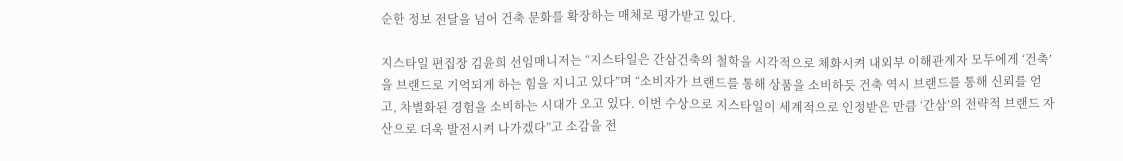순한 정보 전달을 넘어 건축 문화를 확장하는 매체로 평가받고 있다.

지스타일 편집장 김윤희 선임매니저는 “지스타일은 간삼건축의 철학을 시각적으로 체화시켜 내외부 이해관계자 모두에게 ‘건축’을 브랜드로 기억되게 하는 힘을 지니고 있다”며 “소비자가 브랜드를 통해 상품을 소비하듯 건축 역시 브랜드를 통해 신뢰를 얻고, 차별화된 경험을 소비하는 시대가 오고 있다. 이번 수상으로 지스타일이 세계적으로 인정받은 만큼 ‘간삼’의 전략적 브랜드 자산으로 더욱 발전시켜 나가겠다”고 소감을 전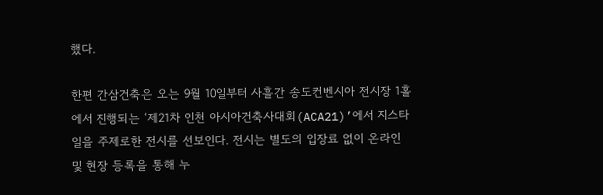했다.

한편 간삼건축은 오는 9월 10일부터 사흘간 송도컨벤시아 전시장 1홀에서 진행되는 ‘제21차 인천 아시아건축사대회(ACA21)’에서 지스타일을 주제로한 전시를 선보인다. 전시는 별도의 입장료 없이 온라인 및 현장 등록을 통해 누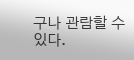구나 관람할 수 있다.